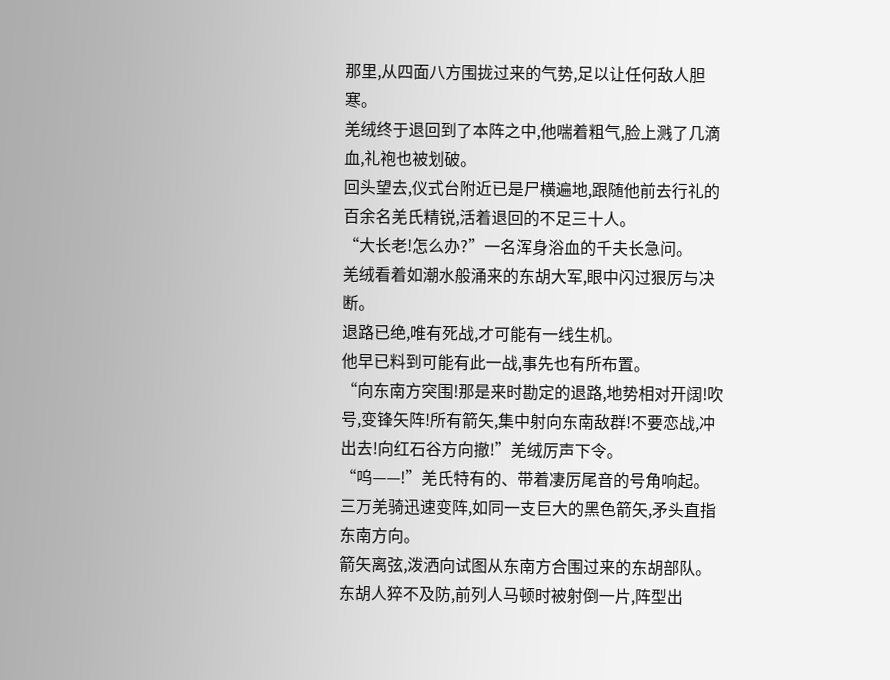那里,从四面八方围拢过来的气势,足以让任何敌人胆寒。
羌绒终于退回到了本阵之中,他喘着粗气,脸上溅了几滴血,礼袍也被划破。
回头望去,仪式台附近已是尸横遍地,跟随他前去行礼的百余名羌氏精锐,活着退回的不足三十人。
“大长老!怎么办?”一名浑身浴血的千夫长急问。
羌绒看着如潮水般涌来的东胡大军,眼中闪过狠厉与决断。
退路已绝,唯有死战,才可能有一线生机。
他早已料到可能有此一战,事先也有所布置。
“向东南方突围!那是来时勘定的退路,地势相对开阔!吹号,变锋矢阵!所有箭矢,集中射向东南敌群!不要恋战,冲出去!向红石谷方向撤!”羌绒厉声下令。
“呜——!”羌氏特有的、带着凄厉尾音的号角响起。
三万羌骑迅速变阵,如同一支巨大的黑色箭矢,矛头直指东南方向。
箭矢离弦,泼洒向试图从东南方合围过来的东胡部队。
东胡人猝不及防,前列人马顿时被射倒一片,阵型出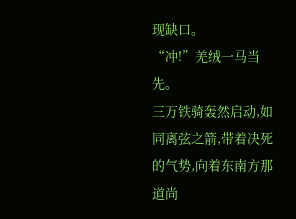现缺口。
“冲!”羌绒一马当先。
三万铁骑轰然启动,如同离弦之箭,带着决死的气势,向着东南方那道尚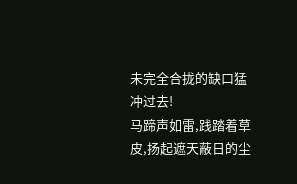未完全合拢的缺口猛冲过去!
马蹄声如雷,践踏着草皮,扬起遮天蔽日的尘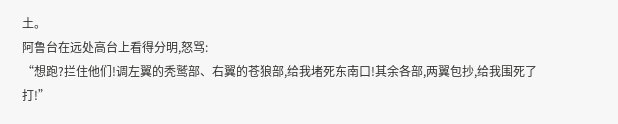土。
阿鲁台在远处高台上看得分明,怒骂:
“想跑?拦住他们!调左翼的秃鹫部、右翼的苍狼部,给我堵死东南口!其余各部,两翼包抄,给我围死了打!”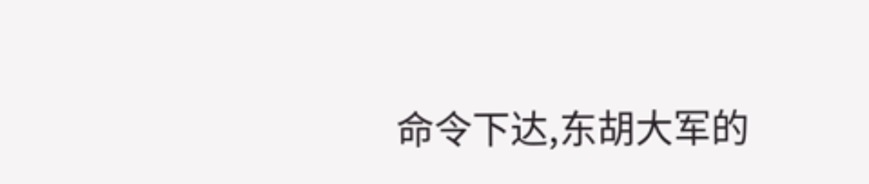命令下达,东胡大军的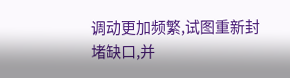调动更加频繁,试图重新封堵缺口,并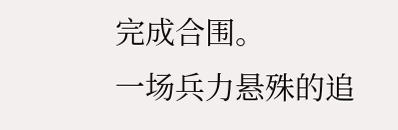完成合围。
一场兵力悬殊的追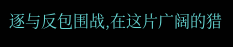逐与反包围战,在这片广阔的猎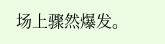场上骤然爆发。